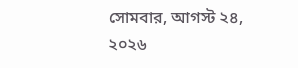সোমবার, আগস্ট ২৪, ২০২৬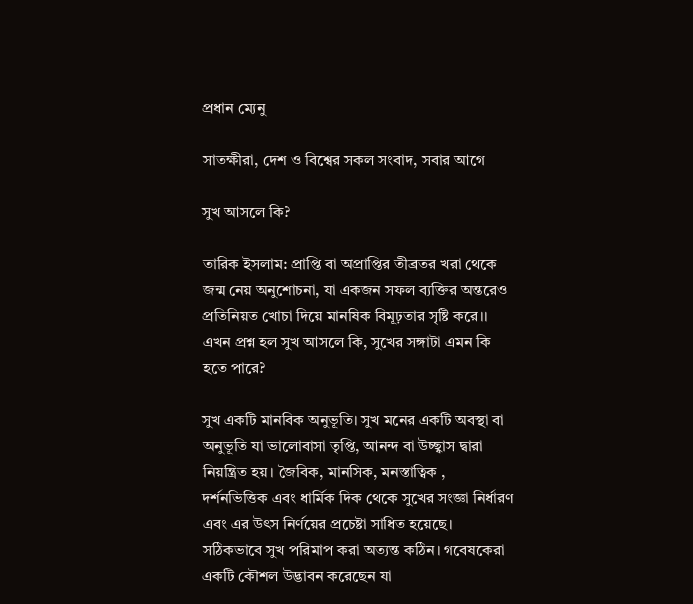প্রধান ম্যেনু

সাতক্ষীরা, দেশ ও বিশ্বের সকল সংবাদ, সবার আগে

সুখ আসলে কি?

তারিক ইসলাম: প্রাপ্তি বা অপ্রাপ্তির তীব্রতর খরা থেকে জন্ম নেয় অনুশোচনা, যা একজন সফল ব্যক্তির অন্তরেও প্রতিনিয়ত খোচা দিয়ে মানষিক বিমূঢ়তার সৃষ্টি করে।। এখন প্রশ্ন হল সুখ আসলে কি, সুখের সঙ্গাটা এমন কি হতে পারে?

সুখ একটি মানবিক অনুভূতি। সুখ মনের একটি অবস্থা বা অনুভূতি যা ভালোবাসা তৃপ্তি, আনন্দ বা উচ্ছ্বাস দ্বারা নিয়ন্ত্রিত হয়। জৈবিক, মানসিক, মনস্তাত্বিক , দর্শনভিত্তিক এবং ধার্মিক দিক থেকে সুখের সংজ্ঞা নির্ধারণ এবং এর উৎস নির্ণয়ের প্রচেষ্টা সাধিত হয়েছে। সঠিকভাবে সুখ পরিমাপ করা অত্যন্ত কঠিন। গবেষকেরা একটি কৌশল উদ্ভাবন করেছেন যা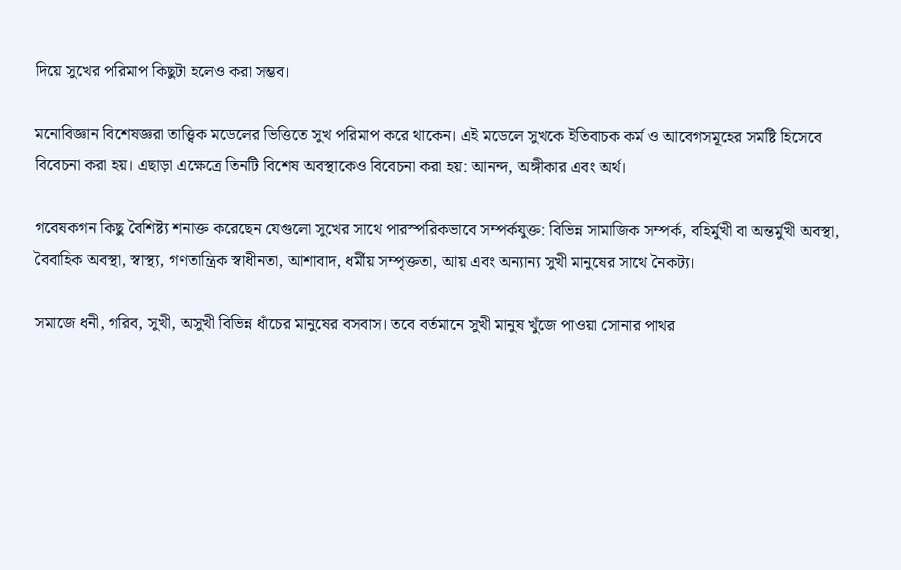দিয়ে সুখের পরিমাপ কিছুটা হলেও করা সম্ভব।

মনোবিজ্ঞান বিশেষজ্ঞরা তাত্ত্বিক মডেলের ভিত্তিতে সুখ পরিমাপ করে থাকেন। এই মডেলে সুখকে ইতিবাচক কর্ম ও আবেগসমূহের সমষ্টি হিসেবে বিবেচনা করা হয়। এছাড়া এক্ষেত্রে তিনটি বিশেষ অবস্থাকেও বিবেচনা করা হয়: আনন্দ, অঙ্গীকার এবং অর্থ।

গবেষকগন কিছু বৈশিষ্ট্য শনাক্ত করেছেন যেগুলো সুখের সাথে পারস্পরিকভাবে সম্পর্কযুক্ত: বিভিন্ন সামাজিক সম্পর্ক, বহির্মুখী বা অন্তর্মুখী অবস্থা, বৈবাহিক অবস্থা, স্বাস্থ্য, গণতান্ত্রিক স্বাধীনতা, আশাবাদ, ধর্মীয় সম্পৃক্ততা, আয় এবং অন্যান্য সুখী মানুষের সাথে নৈকট্য।

সমাজে ধনী, গরিব, সুখী, অসুখী বিভিন্ন ধাঁচের মানুষের বসবাস। তবে বর্তমানে সুখী মানুষ খুঁজে পাওয়া সোনার পাথর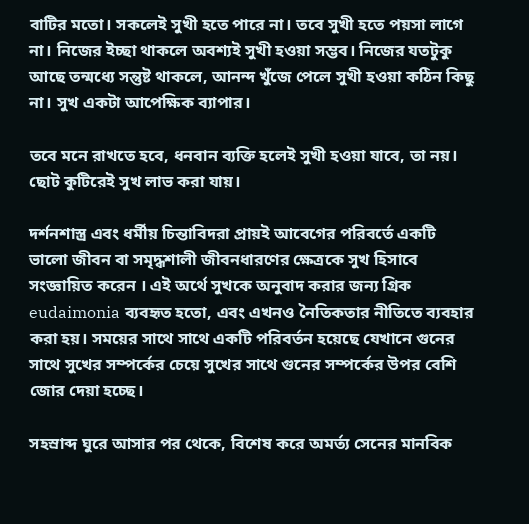বাটির মতো। সকলেই সুখী হতে পারে না। তবে সুখী হতে পয়সা লাগে না। নিজের ইচ্ছা থাকলে অবশ্যই সুখী হওয়া সম্ভব। নিজের যতটুকু আছে তন্মধ্যে সন্তুষ্ট থাকলে, আনন্দ খুঁজে পেলে সুখী হওয়া কঠিন কিছু না। সুখ একটা আপেক্ষিক ব্যাপার।

তবে মনে রাখতে হবে, ধনবান ব্যক্তি হলেই সুখী হওয়া যাবে, তা নয়। ছোট কুটিরেই সুখ লাভ করা যায়।

দর্শনশাস্ত্র এবং ধর্মীয় চিন্তাবিদরা প্রায়ই আবেগের পরিবর্তে একটি ভালো জীবন বা সমৃদ্ধশালী জীবনধারণের ক্ষেত্রকে সুখ হিসাবে সংজ্ঞায়িত করেন । এই অর্থে সুখকে অনুবাদ করার জন্য গ্রিক eudaimonia ব্যবহৃত হতো, এবং এখনও নৈতিকতার নীতিতে ব্যবহার করা হয়। সময়ের সাথে সাথে একটি পরিবর্তন হয়েছে যেখানে গুনের সাথে সুখের সম্পর্কের চেয়ে সুখের সাথে গুনের সম্পর্কের উপর বেশি জোর দেয়া হচ্ছে।

সহস্রাব্দ ঘুরে আসার পর থেকে, বিশেষ করে অমর্ত্য সেনের মানবিক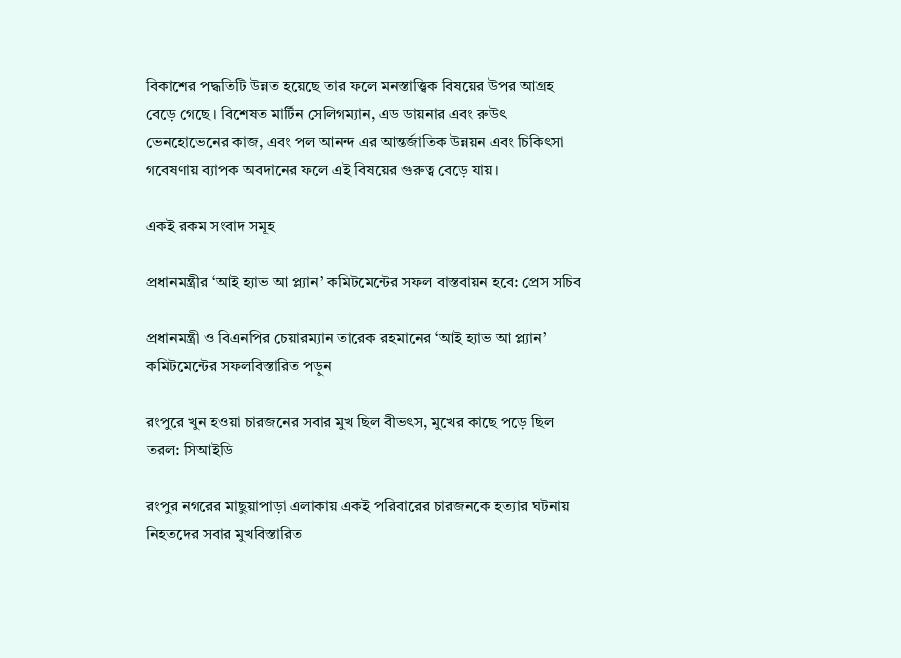বিকাশের পদ্ধতিটি উন্নত হয়েছে তার ফলে মনস্তাত্ত্বিক বিষয়ের উপর আগ্রহ বেড়ে গেছে । বিশেষত মার্টিন সেলিগম্যান, এড ডায়নার এবং রুউৎ ভেনহোভেনের কাজ, এবং পল আনন্দ এর আন্তর্জাতিক উন্নয়ন এবং চিকিৎসা গবেষণায় ব্যাপক অবদানের ফলে এই বিষয়ের গুরুত্ব বেড়ে যায়।

একই রকম সংবাদ সমূহ

প্রধানমন্ত্রীর ‘আই হ্যাভ আ প্ল্যান’ কমিটমেন্টের সফল বাস্তবায়ন হবে: প্রেস সচিব

প্রধানমন্ত্রী ও বিএনপির চেয়ারম্যান তারেক রহমানের ‘আই হ্যাভ আ প্ল্যান’ কমিটমেন্টের সফলবিস্তারিত পড়ুন

রংপুরে খুন হওয়া চারজনের সবার মুখ ছিল বীভৎস, মুখের কাছে পড়ে ছিল তরল: সিআইডি

রংপুর নগরের মাছুয়াপাড়া এলাকায় একই পরিবারের চারজনকে হত্যার ঘটনায় নিহতদের সবার মুখবিস্তারিত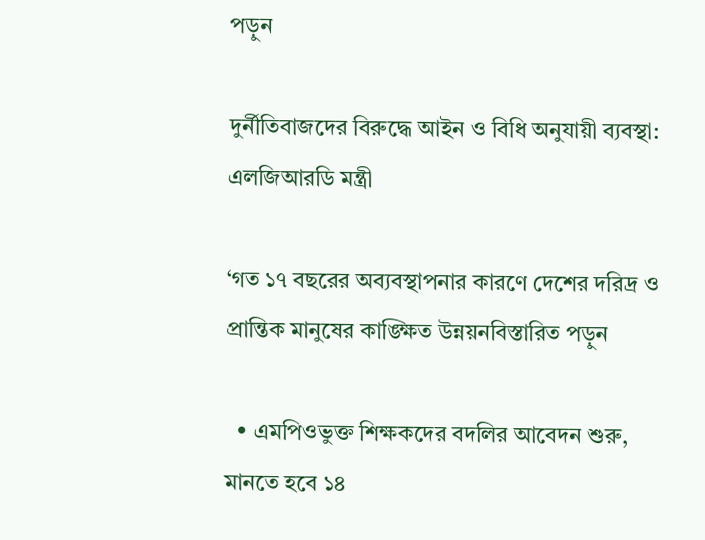পড়ুন

দুর্নীতিবাজদের বিরুদ্ধে আইন ও বিধি অনুযায়ী ব্যবস্থা: এলজিআরডি মন্ত্রী

‘গত ১৭ বছরের অব্যবস্থাপনার কারণে দেশের দরিদ্র ও প্রান্তিক মানুষের কাঙ্ক্ষিত উন্নয়নবিস্তারিত পড়ুন

  • এমপিওভুক্ত শিক্ষকদের বদলির আবেদন শুরু, মানতে হবে ১৪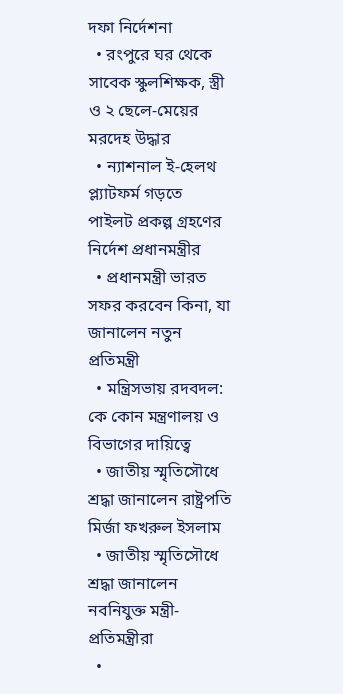দফা নির্দেশনা
  • রংপুরে ঘর থেকে সাবেক স্কুলশিক্ষক, স্ত্রী ও ২ ছেলে-মেয়ের মরদেহ উদ্ধার
  • ন্যাশনাল ই-হেলথ প্ল্যাটফর্ম গড়তে পাইলট প্রকল্প গ্রহণের নির্দেশ প্রধানমন্ত্রীর
  • প্রধানমন্ত্রী ভারত সফর করবেন কিনা, যা জানালেন নতুন প্রতিমন্ত্রী
  • মন্ত্রিসভায় রদবদল: কে কোন মন্ত্রণালয় ও বিভাগের দায়িত্বে
  • জাতীয় স্মৃতিসৌধে শ্রদ্ধা জানালেন রাষ্ট্রপতি মির্জা ফখরুল ইসলাম
  • জাতীয় স্মৃতিসৌধে শ্রদ্ধা জানালেন নবনিযুক্ত মন্ত্রী-প্রতিমন্ত্রীরা
  •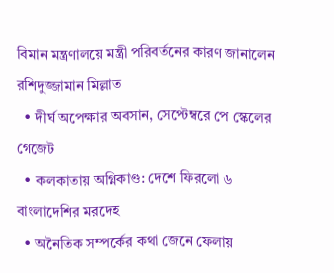বিমান মন্ত্রণালয়ে মন্ত্রী পরিবর্তনের কারণ জানালেন রশিদুজ্জামান মিল্লাত
  • দীর্ঘ অপেক্ষার অবসান, সেপ্টেম্বরে পে স্কেলের গেজেট
  • কলকাতায় অগ্নিকাণ্ড: দেশে ফিরলো ৬ বাংলাদেশির মরদেহ
  • অনৈতিক সম্পর্কের কথা জেনে ফেলায়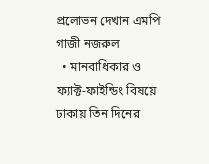প্রলোভন দেখান এমপি গাজী নজরুল
  • মানবাধিকার ও ফ্যাক্ট-ফাইন্ডিং বিষয়ে ঢাকায় তিন দিনের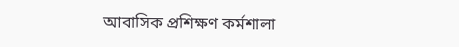আবাসিক প্রশিক্ষণ কর্মশালা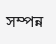সম্পন্ন